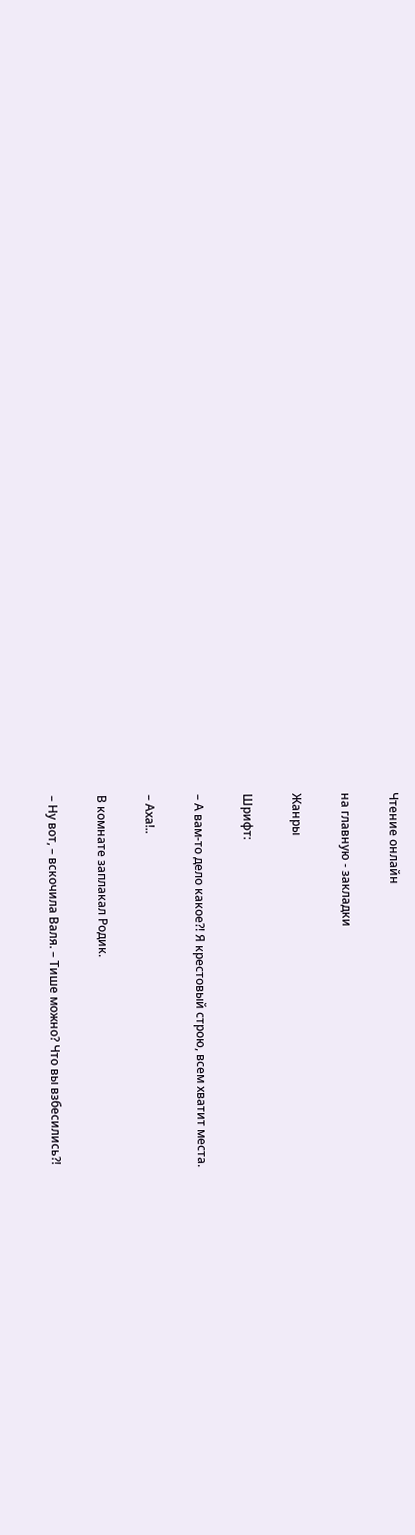Чтение онлайн

на главную - закладки

Жанры

Шрифт:

– А вам-то дело какое?! Я крестовый строю, всем хватит места.

– Аха!..

В комнате заплакал Родик.

– Ну вот, – вскочила Валя. – Тише можно? Что вы взбесились?!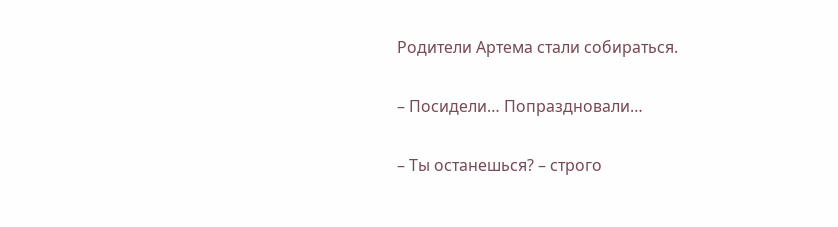Родители Артема стали собираться.

– Посидели… Попраздновали…

– Ты останешься? – строго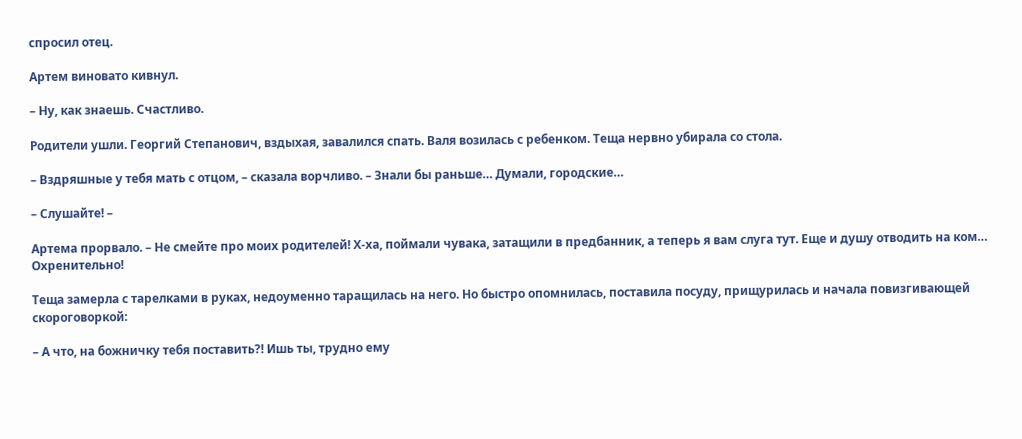спросил отец.

Артем виновато кивнул.

– Ну, как знаешь. Счастливо.

Родители ушли. Георгий Степанович, вздыхая, завалился спать. Валя возилась с ребенком. Теща нервно убирала со стола.

– Вздряшные у тебя мать с отцом, – сказала ворчливо. – Знали бы раньше… Думали, городские…

– Слушайте! –

Артема прорвало. – Не смейте про моих родителей! Х-ха, поймали чувака, затащили в предбанник, а теперь я вам слуга тут. Еще и душу отводить на ком… Охренительно!

Теща замерла с тарелками в руках, недоуменно таращилась на него. Но быстро опомнилась, поставила посуду, прищурилась и начала повизгивающей скороговоркой:

– А что, на божничку тебя поставить?! Ишь ты, трудно ему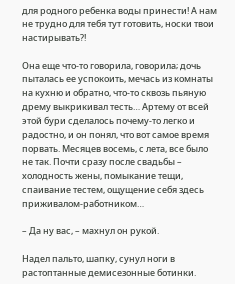для родного ребенка воды принести! А нам не трудно для тебя тут готовить, носки твои настирывать?!

Она еще что-то говорила, говорила; дочь пыталась ее успокоить, мечась из комнаты на кухню и обратно, что-то сквозь пьяную дрему выкрикивал тесть… Артему от всей этой бури сделалось почему-то легко и радостно, и он понял, что вот самое время порвать. Месяцев восемь, с лета, все было не так. Почти сразу после свадьбы – холодность жены, помыкание тещи, спаивание тестем, ощущение себя здесь приживалом-работником…

– Да ну вас, – махнул он рукой.

Надел пальто, шапку, сунул ноги в растоптанные демисезонные ботинки.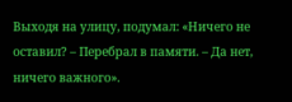Выходя на улицу, подумал: «Ничего не оставил? – Перебрал в памяти. – Да нет, ничего важного».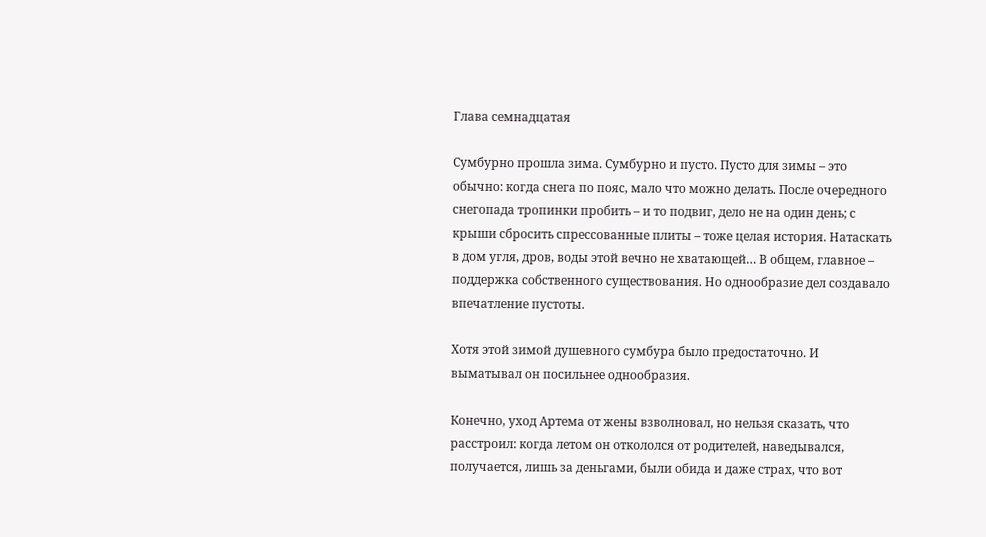Глава семнадцатая

Сумбурно прошла зима. Сумбурно и пусто. Пусто для зимы – это обычно: когда снега по пояс, мало что можно делать. После очередного снегопада тропинки пробить – и то подвиг, дело не на один день; с крыши сбросить спрессованные плиты – тоже целая история. Натаскать в дом угля, дров, воды этой вечно не хватающей… В общем, главное – поддержка собственного существования. Но однообразие дел создавало впечатление пустоты.

Хотя этой зимой душевного сумбура было предостаточно. И выматывал он посильнее однообразия.

Конечно, уход Артема от жены взволновал, но нельзя сказать, что расстроил: когда летом он откололся от родителей, наведывался, получается, лишь за деньгами, были обида и даже страх, что вот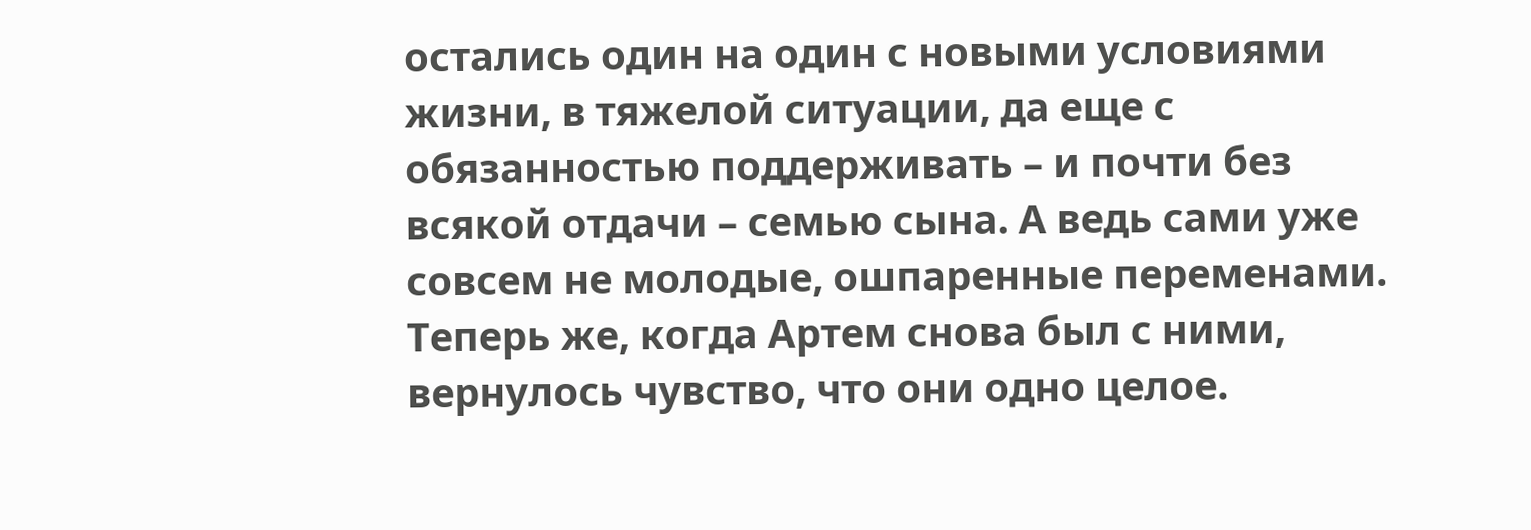остались один на один с новыми условиями жизни, в тяжелой ситуации, да еще с обязанностью поддерживать – и почти без всякой отдачи – семью сына. А ведь сами уже совсем не молодые, ошпаренные переменами. Теперь же, когда Артем снова был с ними, вернулось чувство, что они одно целое.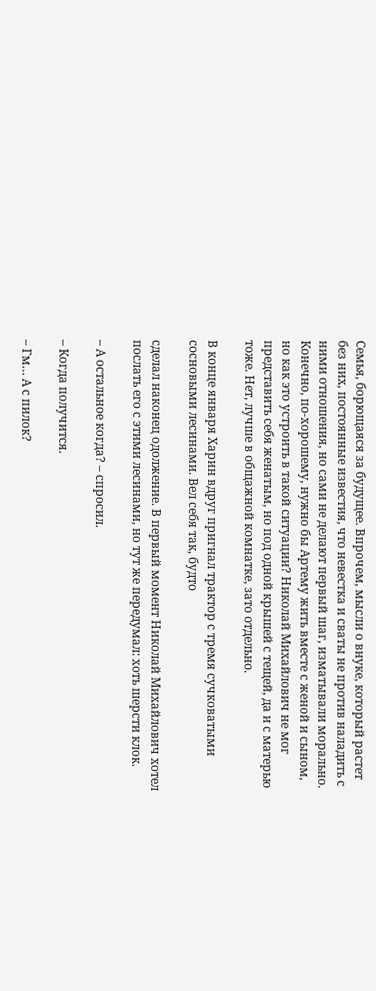Семья, борющаяся за будущее. Впрочем, мысли о внуке, который растет без них, постоянные известия, что невестка и сваты не против наладить с ними отношения, но сами не делают первый шаг, изматывали морально. Конечно, по-хорошему, нужно бы Артему жить вместе с женой и сыном, но как это устроить в такой ситуации? Николай Михайлович не мог представить себя женатым, но под одной крышей с тещей, да и с матерью тоже. Нет, лучше в общажной комнатке, зато отдельно.

В конце января Харин вдруг пригнал трактор с тремя сучковатыми сосновыми лесинами. Вел себя так, будто

сделал наконец одолжение. В первый момент Николай Михайлович хотел послать его с этими лесинами, но тут же передумал: хоть шерсти клок.

– А остальное когда? – спросил.

– Когда получится.

– Гм… А с пилок?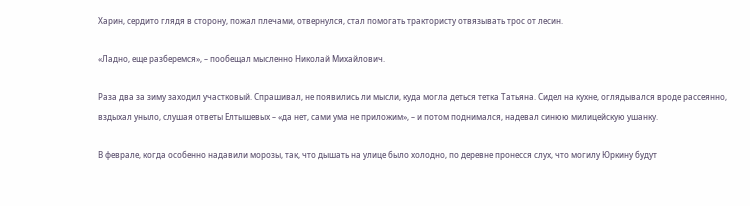Харин, сердито глядя в сторону, пожал плечами, отвернулся, стал помогать трактористу отвязывать трос от лесин.

«Ладно, еще разберемся», – пообещал мысленно Николай Михайлович.

Раза два за зиму заходил участковый. Спрашивал, не появились ли мысли, куда могла деться тетка Татьяна. Сидел на кухне, оглядывался вроде рассеянно, вздыхал уныло, слушая ответы Елтышевых – «да нет, сами ума не приложим», – и потом поднимался, надевал синюю милицейскую ушанку.

В феврале, когда особенно надавили морозы, так, что дышать на улице было холодно, по деревне пронесся слух, что могилу Юркину будут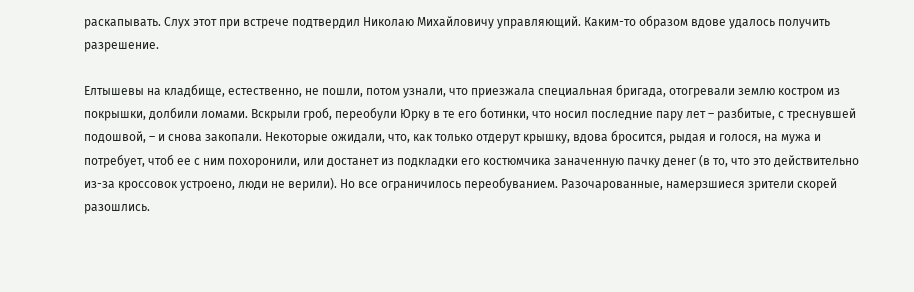раскапывать. Слух этот при встрече подтвердил Николаю Михайловичу управляющий. Каким-то образом вдове удалось получить разрешение.

Елтышевы на кладбище, естественно, не пошли, потом узнали, что приезжала специальная бригада, отогревали землю костром из покрышки, долбили ломами. Вскрыли гроб, переобули Юрку в те его ботинки, что носил последние пару лет – разбитые, с треснувшей подошвой, – и снова закопали. Некоторые ожидали, что, как только отдерут крышку, вдова бросится, рыдая и голося, на мужа и потребует, чтоб ее с ним похоронили, или достанет из подкладки его костюмчика заначенную пачку денег (в то, что это действительно из-за кроссовок устроено, люди не верили). Но все ограничилось переобуванием. Разочарованные, намерзшиеся зрители скорей разошлись.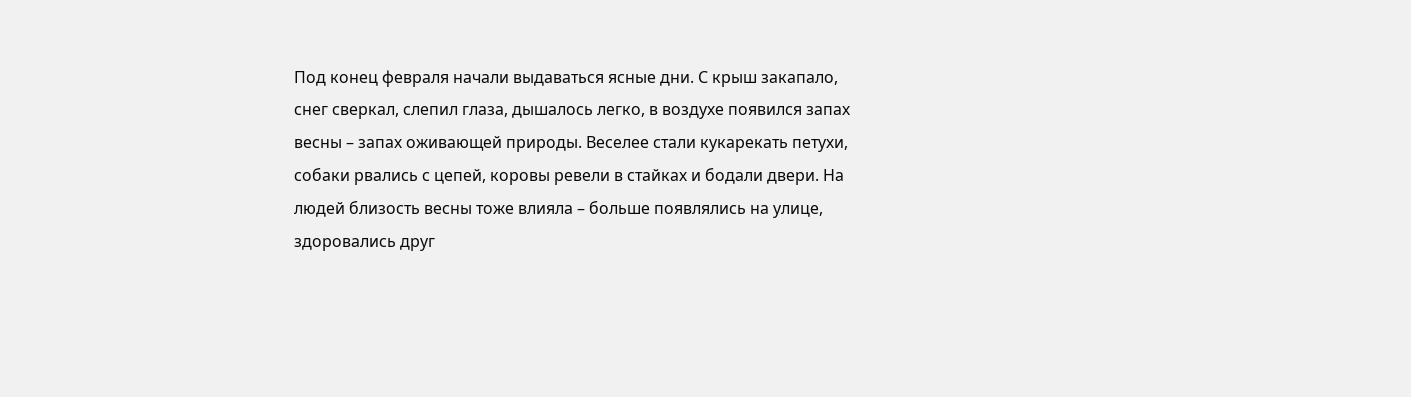Под конец февраля начали выдаваться ясные дни. С крыш закапало, снег сверкал, слепил глаза, дышалось легко, в воздухе появился запах весны – запах оживающей природы. Веселее стали кукарекать петухи, собаки рвались с цепей, коровы ревели в стайках и бодали двери. На людей близость весны тоже влияла – больше появлялись на улице, здоровались друг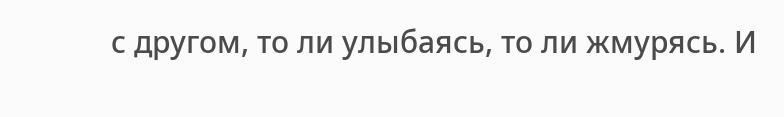с другом, то ли улыбаясь, то ли жмурясь. И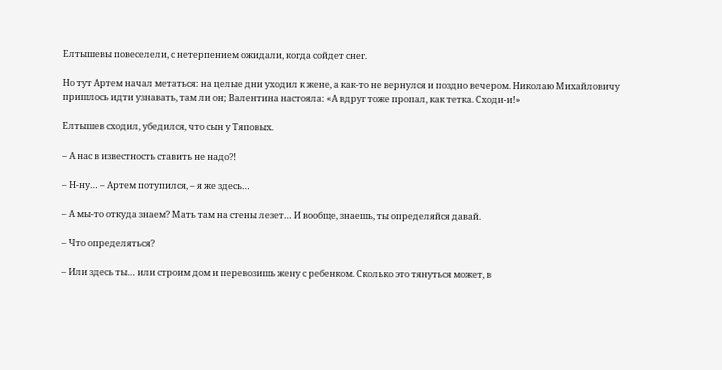Елтышевы повеселели, с нетерпением ожидали, когда сойдет снег.

Но тут Артем начал метаться: на целые дни уходил к жене, а как-то не вернулся и поздно вечером. Николаю Михайловичу пришлось идти узнавать, там ли он; Валентина настояла: «А вдруг тоже пропал, как тетка. Сходи-и!»

Елтышев сходил, убедился, что сын у Тяповых.

– А нас в известность ставить не надо?!

– Н-ну… – Артем потупился, – я же здесь…

– А мы-то откуда знаем? Мать там на стены лезет… И вообще, знаешь, ты определяйся давай.

– Что определяться?

– Или здесь ты… или строим дом и перевозишь жену с ребенком. Сколько это тянуться может, в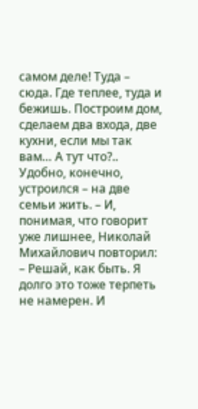самом деле! Туда – сюда. Где теплее, туда и бежишь. Построим дом, сделаем два входа, две кухни, если мы так вам… А тут что?.. Удобно, конечно, устроился – на две семьи жить. – И, понимая, что говорит уже лишнее, Николай Михайлович повторил: – Решай, как быть. Я долго это тоже терпеть не намерен. И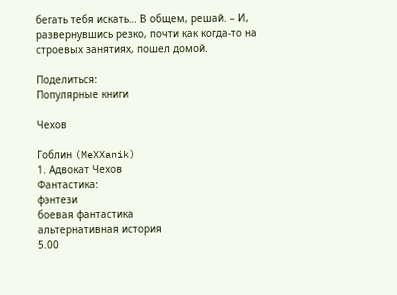бегать тебя искать… В общем, решай. – И, развернувшись резко, почти как когда-то на строевых занятиях, пошел домой.

Поделиться:
Популярные книги

Чехов

Гоблин (MeXXanik)
1. Адвокат Чехов
Фантастика:
фэнтези
боевая фантастика
альтернативная история
5.00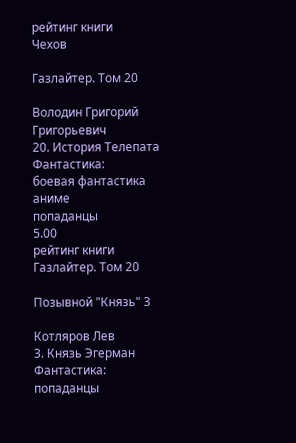рейтинг книги
Чехов

Газлайтер. Том 20

Володин Григорий Григорьевич
20. История Телепата
Фантастика:
боевая фантастика
аниме
попаданцы
5.00
рейтинг книги
Газлайтер. Том 20

Позывной "Князь" 3

Котляров Лев
3. Князь Эгерман
Фантастика:
попаданцы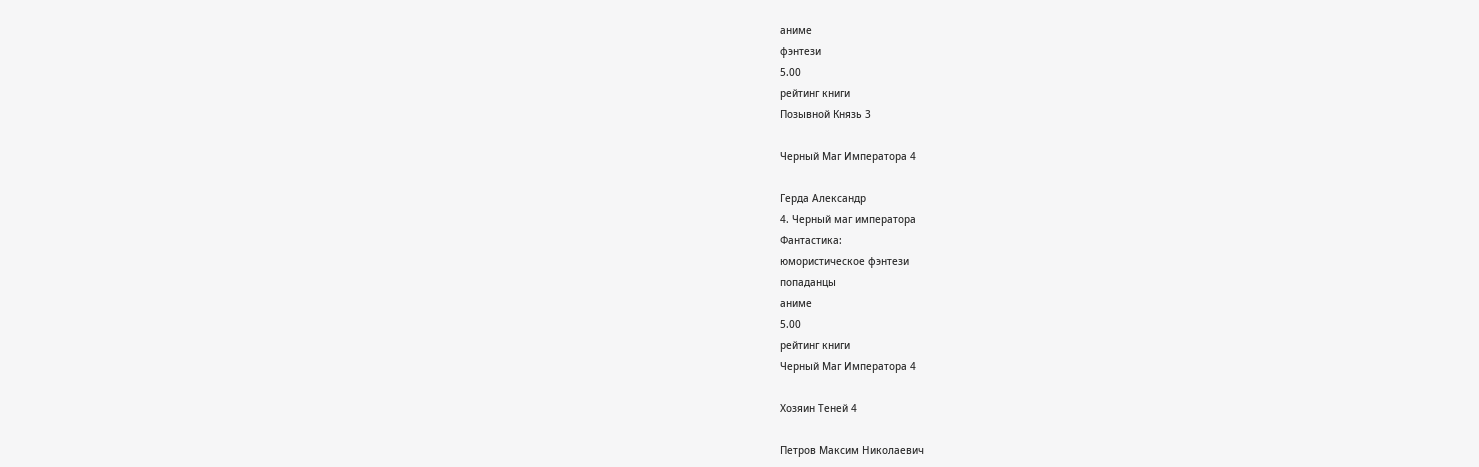аниме
фэнтези
5.00
рейтинг книги
Позывной Князь 3

Черный Маг Императора 4

Герда Александр
4. Черный маг императора
Фантастика:
юмористическое фэнтези
попаданцы
аниме
5.00
рейтинг книги
Черный Маг Императора 4

Хозяин Теней 4

Петров Максим Николаевич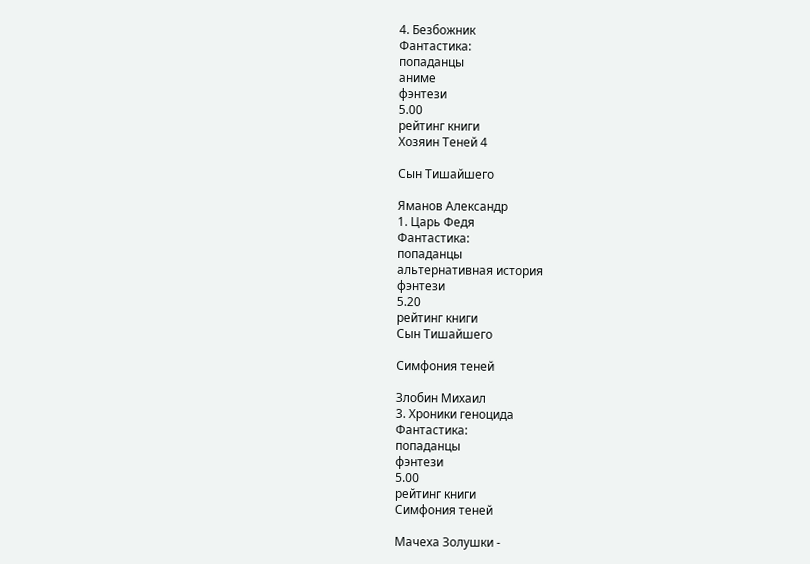4. Безбожник
Фантастика:
попаданцы
аниме
фэнтези
5.00
рейтинг книги
Хозяин Теней 4

Сын Тишайшего

Яманов Александр
1. Царь Федя
Фантастика:
попаданцы
альтернативная история
фэнтези
5.20
рейтинг книги
Сын Тишайшего

Симфония теней

Злобин Михаил
3. Хроники геноцида
Фантастика:
попаданцы
фэнтези
5.00
рейтинг книги
Симфония теней

Мачеха Золушки -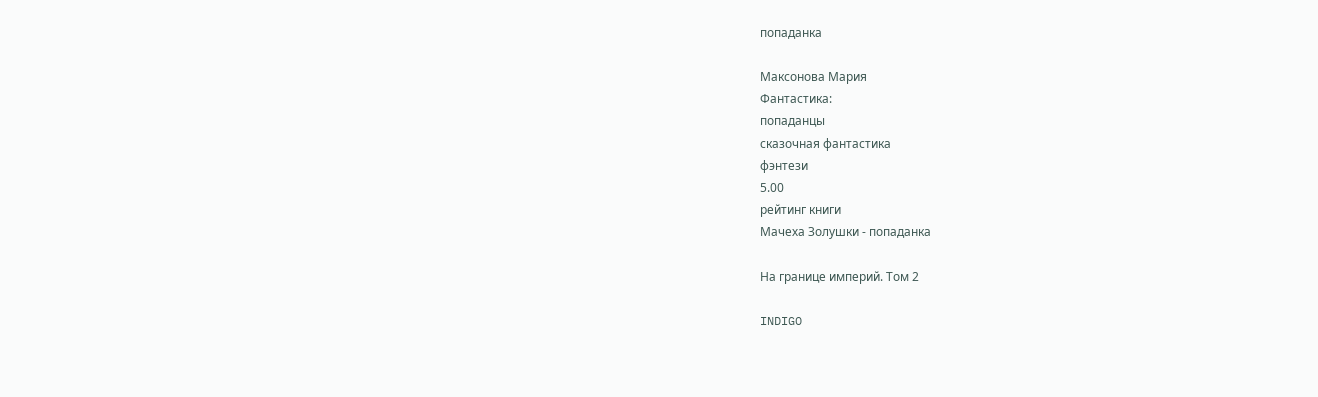попаданка

Максонова Мария
Фантастика:
попаданцы
сказочная фантастика
фэнтези
5.00
рейтинг книги
Мачеха Золушки - попаданка

На границе империй. Том 2

INDIGO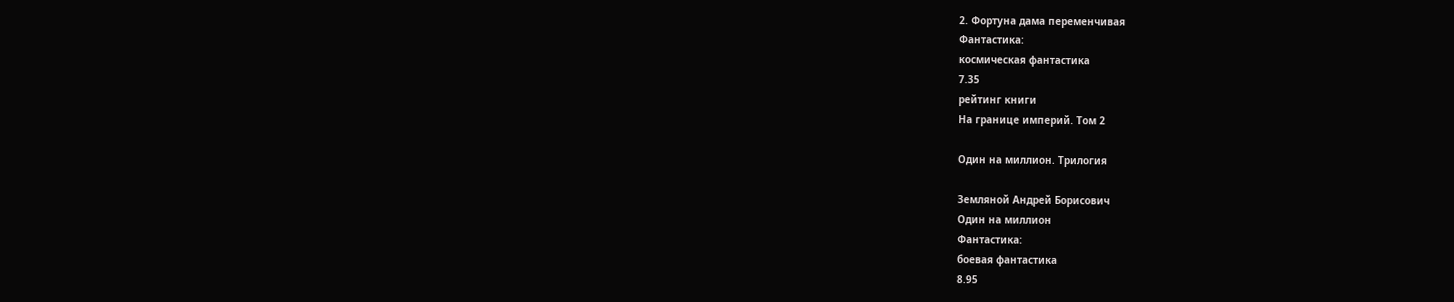2. Фортуна дама переменчивая
Фантастика:
космическая фантастика
7.35
рейтинг книги
На границе империй. Том 2

Один на миллион. Трилогия

Земляной Андрей Борисович
Один на миллион
Фантастика:
боевая фантастика
8.95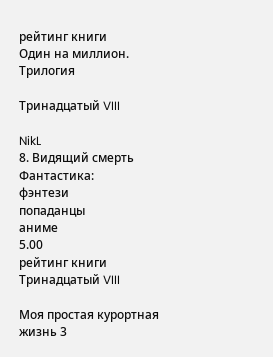рейтинг книги
Один на миллион. Трилогия

Тринадцатый VIII

NikL
8. Видящий смерть
Фантастика:
фэнтези
попаданцы
аниме
5.00
рейтинг книги
Тринадцатый VIII

Моя простая курортная жизнь 3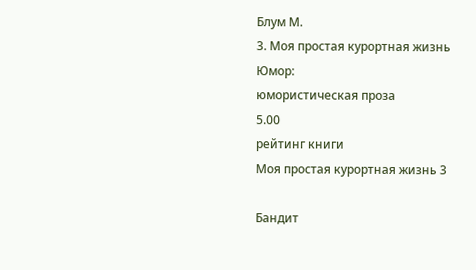Блум М.
3. Моя простая курортная жизнь
Юмор:
юмористическая проза
5.00
рейтинг книги
Моя простая курортная жизнь 3

Бандит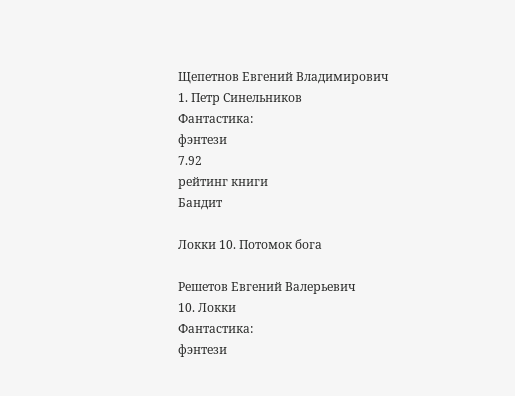Щепетнов Евгений Владимирович
1. Петр Синельников
Фантастика:
фэнтези
7.92
рейтинг книги
Бандит

Локки 10. Потомок бога

Решетов Евгений Валерьевич
10. Локки
Фантастика:
фэнтези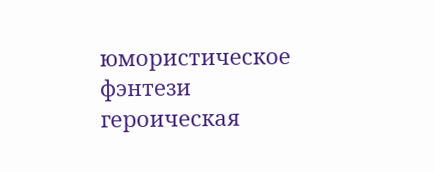юмористическое фэнтези
героическая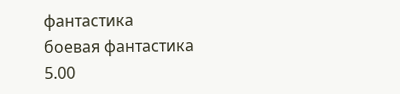фантастика
боевая фантастика
5.00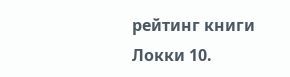рейтинг книги
Локки 10.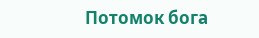Потомок бога